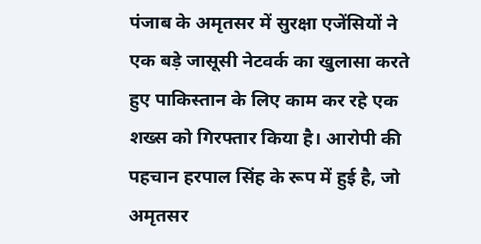पंजाब के अमृतसर में सुरक्षा एजेंसियों ने एक बड़े जासूसी नेटवर्क का खुलासा करते हुए पाकिस्तान के लिए काम कर रहे एक शख्स को गिरफ्तार किया है। आरोपी की पहचान हरपाल सिंह के रूप में हुई है, जो अमृतसर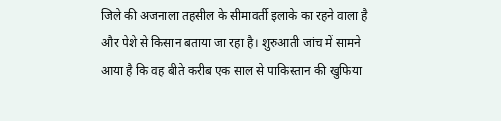जिले की अजनाला तहसील के सीमावर्ती इलाके का रहने वाला है और पेशे से किसान बताया जा रहा है। शुरुआती जांच में सामने आया है कि वह बीते करीब एक साल से पाकिस्तान की खुफिया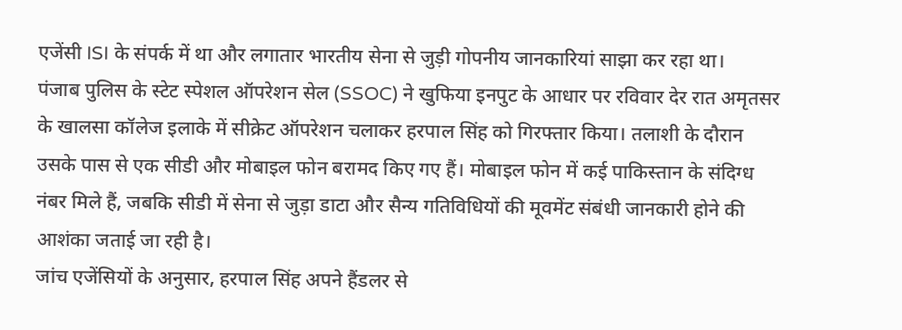एजेंसी ISI के संपर्क में था और लगातार भारतीय सेना से जुड़ी गोपनीय जानकारियां साझा कर रहा था।
पंजाब पुलिस के स्टेट स्पेशल ऑपरेशन सेल (SSOC) ने खुफिया इनपुट के आधार पर रविवार देर रात अमृतसर के खालसा कॉलेज इलाके में सीक्रेट ऑपरेशन चलाकर हरपाल सिंह को गिरफ्तार किया। तलाशी के दौरान उसके पास से एक सीडी और मोबाइल फोन बरामद किए गए हैं। मोबाइल फोन में कई पाकिस्तान के संदिग्ध नंबर मिले हैं, जबकि सीडी में सेना से जुड़ा डाटा और सैन्य गतिविधियों की मूवमेंट संबंधी जानकारी होने की आशंका जताई जा रही है।
जांच एजेंसियों के अनुसार, हरपाल सिंह अपने हैंडलर से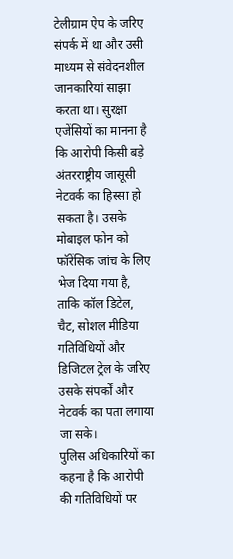टेलीग्राम ऐप के जरिए संपर्क में था और उसी माध्यम से संवेदनशील जानकारियां साझा करता था। सुरक्षा एजेंसियों का मानना है कि आरोपी किसी बड़े अंतरराष्ट्रीय जासूसी नेटवर्क का हिस्सा हो सकता है। उसके मोबाइल फोन को फॉरेंसिक जांच के लिए भेज दिया गया है, ताकि कॉल डिटेल, चैट, सोशल मीडिया गतिविधियों और डिजिटल ट्रेल के जरिए उसके संपर्कों और नेटवर्क का पता लगाया जा सके।
पुलिस अधिकारियों का कहना है कि आरोपी की गतिविधियों पर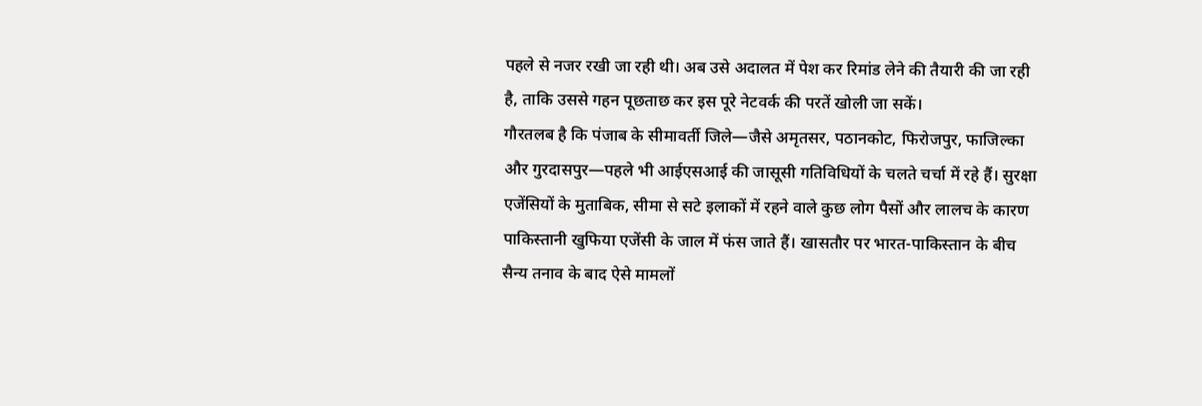पहले से नजर रखी जा रही थी। अब उसे अदालत में पेश कर रिमांड लेने की तैयारी की जा रही है, ताकि उससे गहन पूछताछ कर इस पूरे नेटवर्क की परतें खोली जा सकें।
गौरतलब है कि पंजाब के सीमावर्ती जिले—जैसे अमृतसर, पठानकोट, फिरोजपुर, फाजिल्का और गुरदासपुर—पहले भी आईएसआई की जासूसी गतिविधियों के चलते चर्चा में रहे हैं। सुरक्षा एजेंसियों के मुताबिक, सीमा से सटे इलाकों में रहने वाले कुछ लोग पैसों और लालच के कारण पाकिस्तानी खुफिया एजेंसी के जाल में फंस जाते हैं। खासतौर पर भारत-पाकिस्तान के बीच सैन्य तनाव के बाद ऐसे मामलों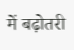में बढ़ोतरी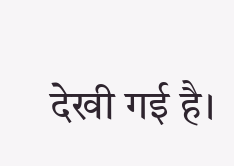देखी गई है।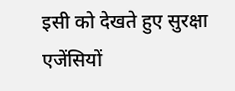इसी को देखते हुए सुरक्षा एजेंसियों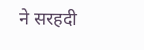ने सरहदी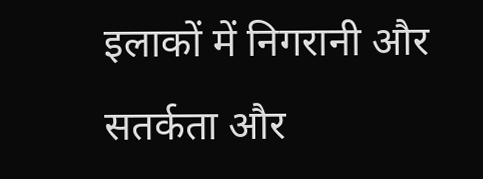इलाकों में निगरानी और सतर्कता और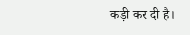कड़ी कर दी है।